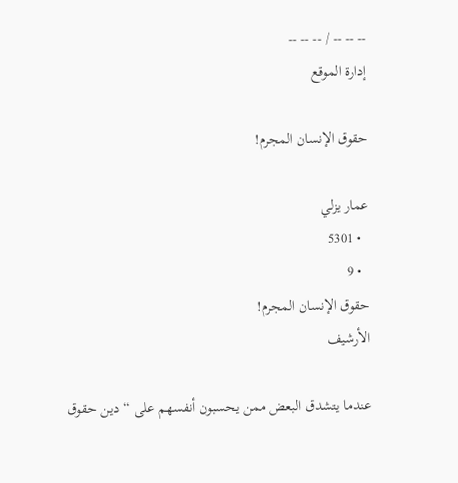-- -- -- / -- -- --
إدارة الموقع

حقوق الإنسان المجرم!

عمار يزلي
  • 5301
  • 9
حقوق الإنسان المجرم!
الأرشيف

عندما يتشدق البعض ممن يحسبون أنفسهم على “دين حقوق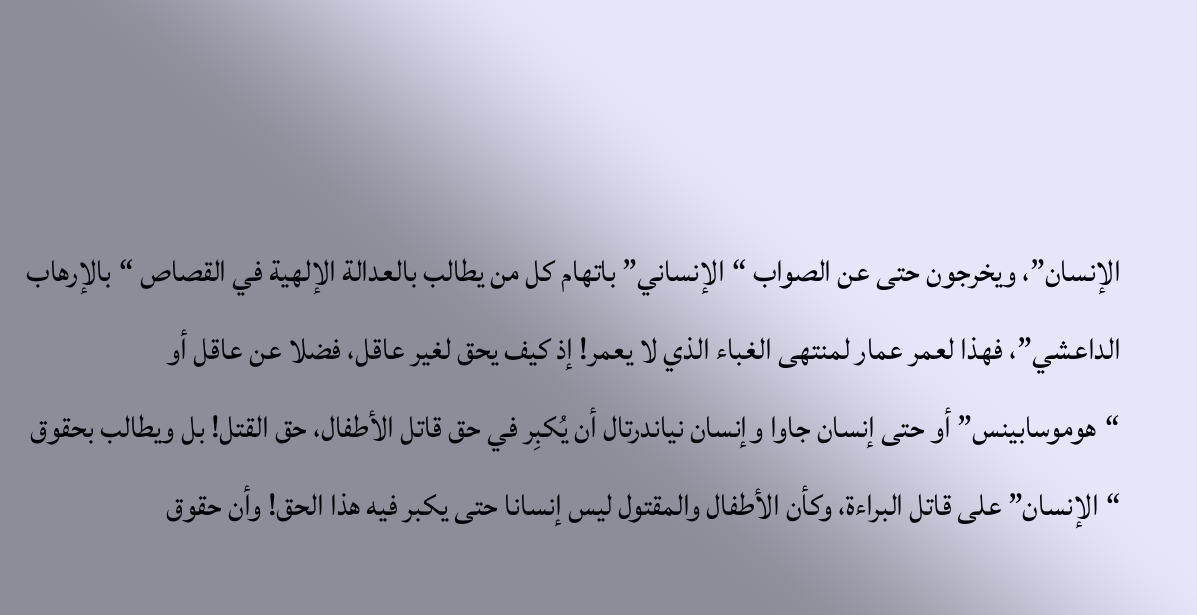الإنسان”، ويخرجون حتى عن الصواب “الإنساني” باتهام كل من يطالب بالعدالة الإلهية في القصاص “بالإرهاب الداعشي”، فهذا لعمر عمار لمنتهى الغباء الذي لا يعمر! إذ كيف يحق لغير عاقل، فضلا عن عاقل أو “هوموسابينس” أو حتى إنسان جاوا وإنسان نياندرتال أن يُكبِر في حق قاتل الأطفال، حق القتل! بل ويطالب بحقوق “الإنسان” على قاتل البراءة، وكأن الأطفال والمقتول ليس إنسانا حتى يكبر فيه هذا الحق! وأن حقوق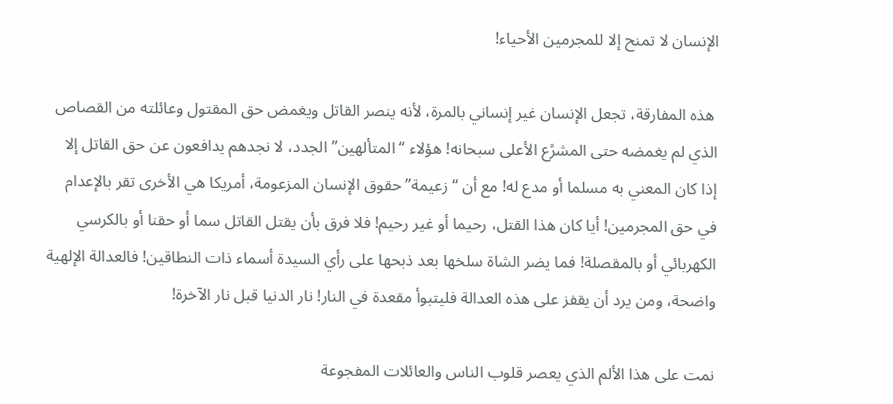الإنسان لا تمنح إلا للمجرمين الأحياء!

 هذه المفارقة، تجعل الإنسان غير إنساني بالمرة، لأنه ينصر القاتل ويغمض حق المقتول وعائلته من القصاص الذي لم يغمضه حتى المشرًع الأعلى سبحانه! هؤلاء “المتألهين” الجدد، لا نجدهم يدافعون عن حق القاتل إلا إذا كان المعني به مسلما أو مدع له! مع أن “زعيمة” حقوق الإنسان المزعومة، أمريكا هي الأخرى تقر بالإعدام في حق المجرمين! أيا كان هذا القتل، رحيما أو غير رحيم! فلا فرق بأن يقتل القاتل سما أو حقنا أو بالكرسي الكهربائي أو بالمقصلة! فما يضر الشاة سلخها بعد ذبحها على رأي السيدة أسماء ذات النطاقين! فالعدالة الإلهية واضحة، ومن يرد أن يقفز على هذه العدالة فليتبوأ مقعدة في النار! نار الدنيا قبل نار الآخرة!

نمت على هذا الألم الذي يعصر قلوب الناس والعائلات المفجوعة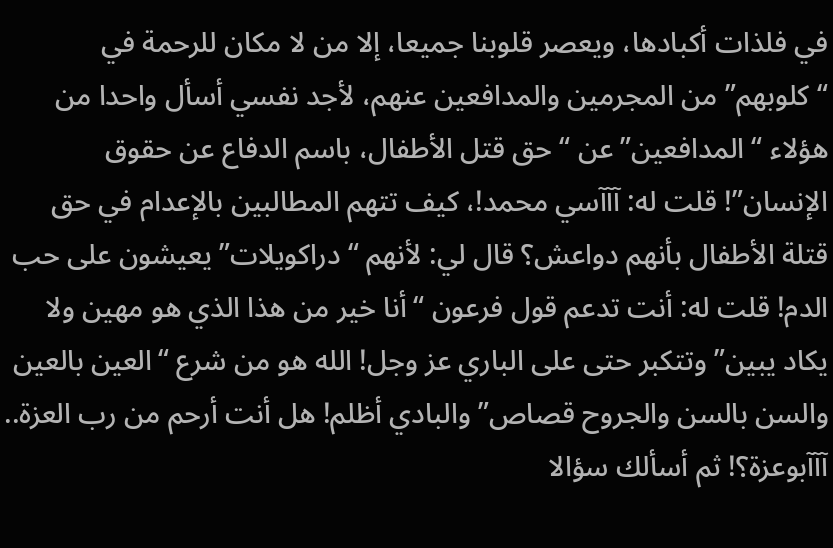في فلذات أكبادها، ويعصر قلوبنا جميعا، إلا من لا مكان للرحمة في “كلوبهم” من المجرمين والمدافعين عنهم، لأجد نفسي أسأل واحدا من هؤلاء “المدافعين” عن “حق قتل الأطفال، باسم الدفاع عن حقوق الإنسان”! قلت له: آآآسي محمد!، كيف تتهم المطالبين بالإعدام في حق قتلة الأطفال بأنهم دواعش؟ قال لي: لأنهم “دراكويلات” يعيشون على حب الدم! قلت له: أنت تدعم قول فرعون “أنا خير من هذا الذي هو مهين ولا يكاد يبين” وتتكبر حتى على الباري عز وجل! الله هو من شرع “العين بالعين والسن بالسن والجروح قصاص” والبادي أظلم! هل أنت أرحم من رب العزة.. آآآبوعزة؟! ثم أسألك سؤالا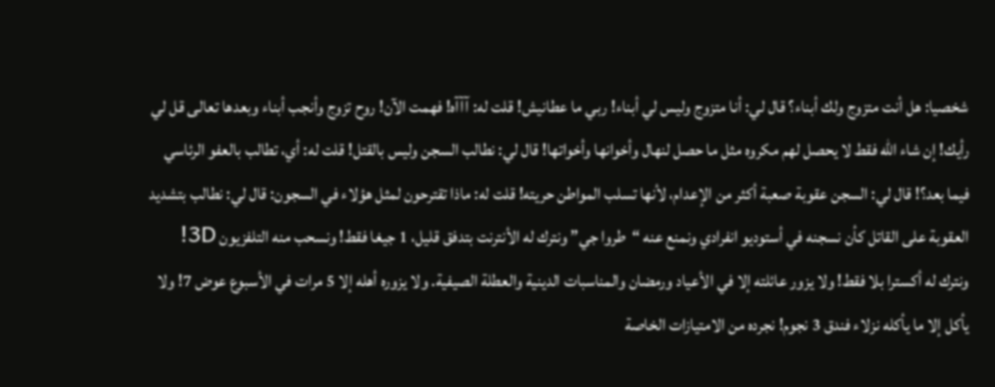شخصيا: هل أنت متزوج ولك أبناء؟ قال لي: أنا متزوج وليس لي أبناء! ربي ما عطانيش! قلت له: آآآه! فهمت الآن! روح تزوج وأنجب أبناء وبعدها تعالى قل لي رأيك! إن شاء الله فقط لا يحصل لهم مكروه مثل ما حصل لنهال وأخوانها وأخواتها! قال لي: نطالب السجن وليس بالقتل! قلت له: أي، تطالب بالعفو الرئاسي فيما بعد؟! قال لي: السجن عقوبة صعبة أكثر من الإعدام، لأنها تسلب المواطن حريته! قلت له: ماذا تقترحون لمثل هؤلاء في السجون: قال لي: نطالب بتشديد العقوبة على القاتل كأن نسجنه في أستوديو انفرادي ونمنع عنه “طروا جي” ونترك له الأنترنت بتدفق قليل، 1 جيغا فقط! ونسحب منه التلفزيون 3D! ونترك له أكسترا بلا فقط! ولا يزور عائلته إلا في الأعياد ورمضان والمناسبات الدينية والعطلة الصيفية. ولا يزوره أهله إلا 5 مرات في الأسبوع عوض 7! ولا يأكل إلا ما يأكله نزلاء فندق 3 نجوم! نجرده من الامتيازات الخاصة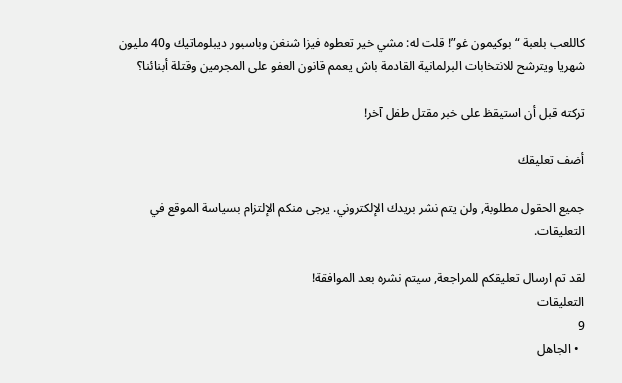كاللعب بلعبة “بوكيمون غو”! قلت له: مشي خير تعطوه فيزا شنغن وباسبور ديبلوماتيك و40 مليون شهريا ويترشح للانتخابات البرلمانية القادمة باش يعمم قانون العفو على المجرمين وقتلة أبنائنا؟

تركته قبل أن استيقظ على خبر مقتل طفل آخر!

أضف تعليقك

جميع الحقول مطلوبة, ولن يتم نشر بريدك الإلكتروني. يرجى منكم الإلتزام بسياسة الموقع في التعليقات.

لقد تم ارسال تعليقكم للمراجعة, سيتم نشره بعد الموافقة!
التعليقات
9
  • الجاهل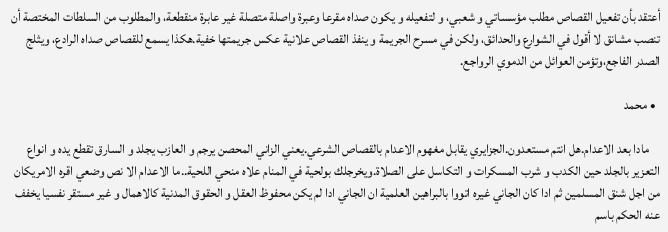أعتقد بأن تفعيل القصاص مطلب مؤسساتي و شعبي، و لتفعيله و يكون صداه مقرعا وعبرة واصلة متصلة غير عابرة منقطعة، والمطلوب من السلطات المختصة أن تنصب مشانق لا أقول في الشوارع والحدائق، ولكن في مسرح الجريمة و ينفذ القصاص علانية عكس جريمتها خفية.هكذا يسمع للقصاص صداه الرادع، ويثلج الصدر الفاجع،وتؤمن العوائل من الدموي الرواجع.

  • محمد

    مادا بعد الاعدام.هل انتم مستعدون.الجزايري يقابل مغهوم الاعدام بالقصاص الشرعي.يعني الزاني المحصن يرجم و العازب يجلد و السارق تقطع يده و انواع التعزير بالجلد حين الكدب و شرب المسكرات و التكاسل على الصلاة.ويخرجلك بولحية في المنام علاه منحي اللحية..ما الاعدام الا نص وضعي اقره الامريكان من اجل شنق المسلمين ثم ادا كان الجاني غيره اتووا بالبراهين العلمية ان الجاني ادا لم يكن محفوظ العقل و الحقوق المدنية كالاهمال و غير مستقر نفسيا يخفف عنه الحكم باسم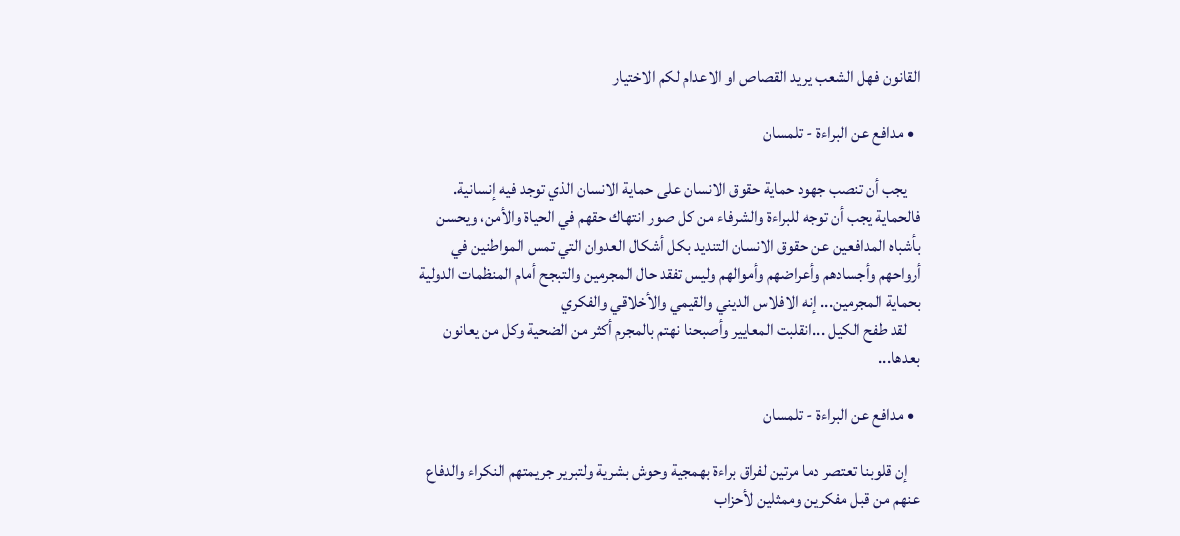القانون فهل الشعب يريد القصاص او الاعدام لكم الاختيار

  • مدافع عن البراءة - تلمسان

    يجب أن تنصب جهود حماية حقوق الانسان على حماية الانسان الذي توجد فيه إنسانية. فالحماية يجب أن توجه للبراءة والشرفاء من كل صور انتهاك حقهم في الحياة والأمن، ويحسن بأشباه المدافعين عن حقوق الانسان التنديد بكل أشكال العدوان التي تمس المواطنين في أرواحهم وأجسادهم وأعراضهم وأموالهم وليس تفقد حال المجرمين والتبجح أمام المنظمات الدولية بحماية المجرمين... إنه الافلاس الديني والقيمي والأخلاقي والفكري
    لقد طفح الكيل ...انقلبت المعايير وأصبحنا نهتم بالمجرم أكثر من الضحية وكل من يعانون بعدها...

  • مدافع عن البراءة - تلمسان

    إن قلوبنا تعتصر دما مرتين لفراق براءة بهمجية وحوش بشرية ولتبرير جريمتهم النكراء والدفاع عنهم من قبل مفكرين وممثلين لأحزاب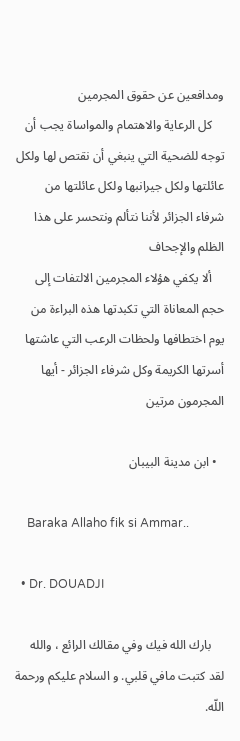ومدافعين عن حقوق المجرمين
    كل الرعاية والاهتمام والمواساة يجب أن توجه للضحية التي ينبغي أن نقتص لها ولكل عائلتها ولكل جيرانبها ولكل عائلتها من شرفاء الجزائر لأننا نتألم ونتحسر على هذا الظلم والإجحاف
    ألا يكفي هؤلاء المجرمين الالتفات إلى حجم المعاناة التي تكبدتها هذه البراءة من يوم اختطافها ولحظات الرعب التي عاشتها أسرتها الكريمة وكل شرفاء الجزائر - أيها المجرمون مرتين

  • ابن مدينة البيبان

    Baraka Allaho fik si Ammar..

  • Dr. DOUADJI

    بارك الله فيك وفي مقالك الرائع ، والله لقد كتبت مافي قلبي. و السلام عليكم ورحمة اللّه.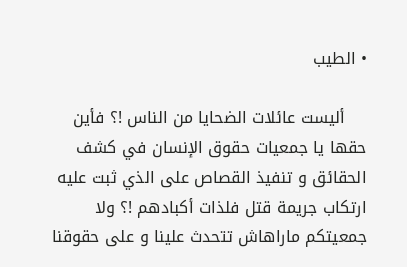• الطيب

    أليست عائلات الضحايا من الناس !؟ فأين حقها يا جمعيات حقوق الإنسان في كشف الحقائق و تنفيذ القصاص على الذي ثبت عليه ارتكاب جريمة قتل فلذات أكبادهم !؟ ولا جمعيتكم ماراهاش تتحدث علينا و على حقوقنا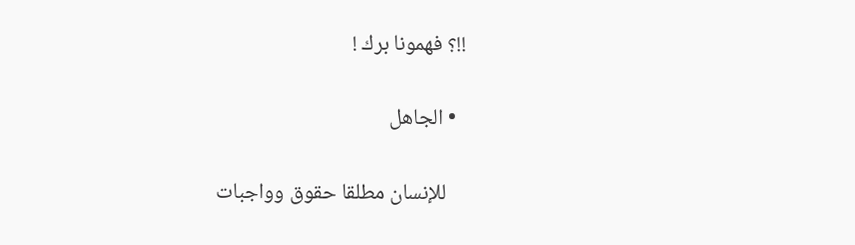!!؟ فهمونا برك !

  • الجاهل

    للإنسان مطلقا حقوق وواجبات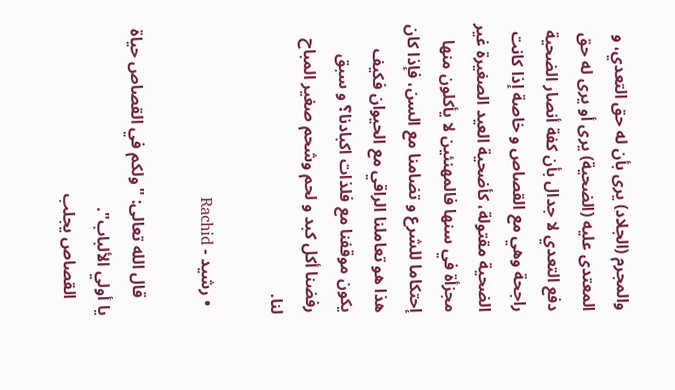والمجرم (الجلاد) يرى بأن له حق التعدي، و المعتدى عليه (الضحية) يرى أو يرى له حق دفع التعدي لا جدال بأن كفة أنصار الضحية راجحة وهي مع القصاص و خاصة إذا كانت الضحية مقتولة، كأضحية العيد الصغيرة غير مجزأة في سنها فالمهنئين لا يأكلون منها إحتكاما للشرع و تضامنا مع السن، فإذا كان هذا هو تعاملنا الراقي مع الحيوان فكيف يكون موقفنا مع فلذات اكبادنا؟ و سبق رفضنا أكل كبد و لحم وشحم صغير المباح لنا.

  • رشيد - Rachid

    قال الله تعالى: "ولكم في القصاص حياة يا أولي الألباب".
    القصاص يجلب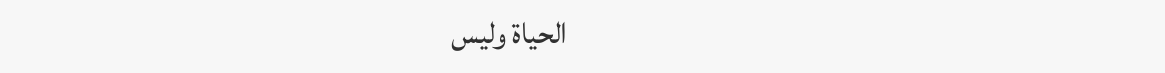الحياة وليس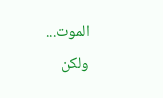الموت... ولكن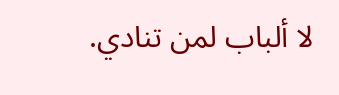لا ألباب لمن تنادي.